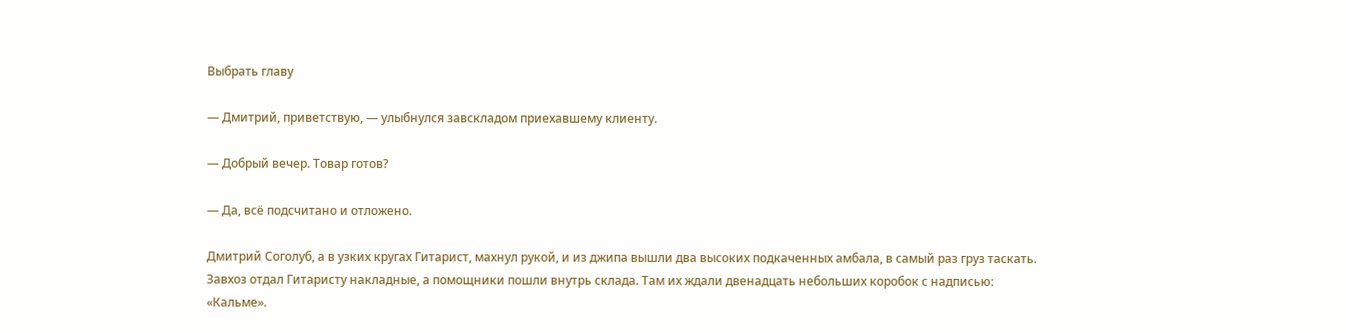Выбрать главу

― Дмитрий, приветствую, ― улыбнулся завскладом приехавшему клиенту.

― Добрый вечер. Товар готов?

― Да, всё подсчитано и отложено.

Дмитрий Соголуб, а в узких кругах Гитарист, махнул рукой, и из джипа вышли два высоких подкаченных амбала, в самый раз груз таскать. Завхоз отдал Гитаристу накладные, а помощники пошли внутрь склада. Там их ждали двенадцать небольших коробок с надписью: «Кальме».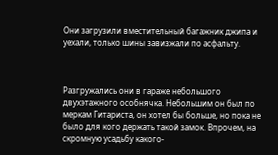Они загрузили вместительный багажник джипа и уехали, только шины завизжали по асфальту.



Разгружались они в гараже небольшого двухэтажного особнячка. Небольшим он был по меркам Гитариста, он хотел бы больше, но пока не было для кого держать такой замок. Впрочем, на скромную усадьбу какого-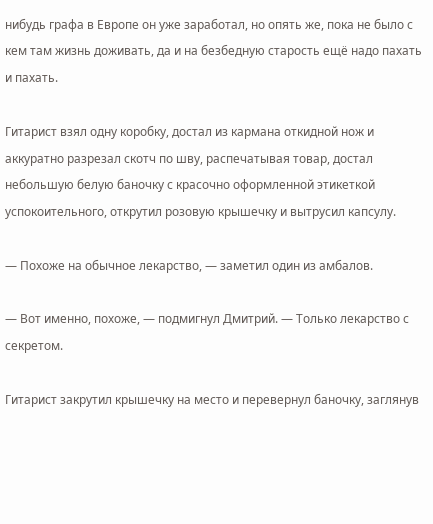нибудь графа в Европе он уже заработал, но опять же, пока не было с кем там жизнь доживать, да и на безбедную старость ещё надо пахать и пахать.

Гитарист взял одну коробку, достал из кармана откидной нож и аккуратно разрезал скотч по шву, распечатывая товар, достал небольшую белую баночку с красочно оформленной этикеткой успокоительного, открутил розовую крышечку и вытрусил капсулу.

― Похоже на обычное лекарство, ― заметил один из амбалов.

― Вот именно, похоже, ― подмигнул Дмитрий. ― Только лекарство с секретом.

Гитарист закрутил крышечку на место и перевернул баночку, заглянув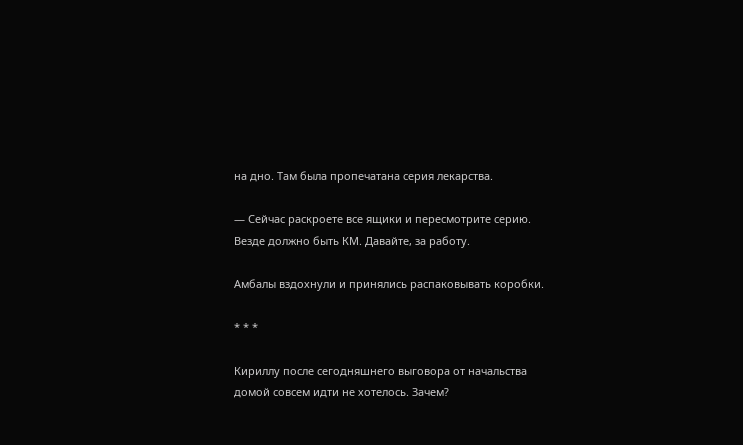на дно. Там была пропечатана серия лекарства.

― Сейчас раскроете все ящики и пересмотрите серию. Везде должно быть КМ. Давайте, за работу.

Амбалы вздохнули и принялись распаковывать коробки.

* * *

Кириллу после сегодняшнего выговора от начальства домой совсем идти не хотелось. Зачем?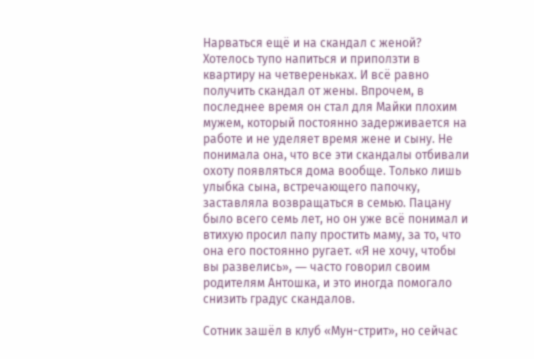Нарваться ещё и на скандал с женой? Хотелось тупо напиться и приползти в квартиру на четвереньках. И всё равно получить скандал от жены. Впрочем, в последнее время он стал для Майки плохим мужем, который постоянно задерживается на работе и не уделяет время жене и сыну. Не понимала она, что все эти скандалы отбивали охоту появляться дома вообще. Только лишь улыбка сына, встречающего папочку, заставляла возвращаться в семью. Пацану было всего семь лет, но он уже всё понимал и втихую просил папу простить маму, за то, что она его постоянно ругает. «Я не хочу, чтобы вы развелись», ― часто говорил своим родителям Антошка, и это иногда помогало снизить градус скандалов.

Сотник зашёл в клуб «Мун-стрит», но сейчас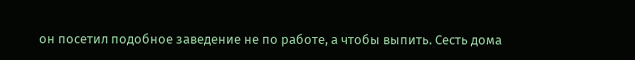он посетил подобное заведение не по работе, а чтобы выпить. Сесть дома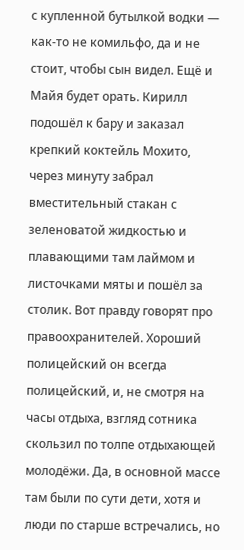с купленной бутылкой водки ― как-то не комильфо, да и не стоит, чтобы сын видел. Ещё и Майя будет орать. Кирилл подошёл к бару и заказал крепкий коктейль Мохито, через минуту забрал вместительный стакан с зеленоватой жидкостью и плавающими там лаймом и листочками мяты и пошёл за столик. Вот правду говорят про правоохранителей. Хороший полицейский он всегда полицейский, и, не смотря на часы отдыха, взгляд сотника скользил по толпе отдыхающей молодёжи. Да, в основной массе там были по сути дети, хотя и люди по старше встречались, но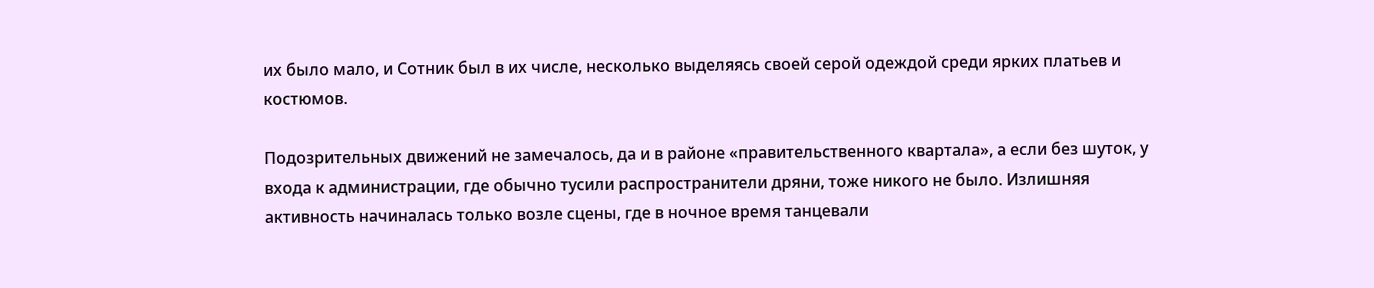их было мало, и Сотник был в их числе, несколько выделяясь своей серой одеждой среди ярких платьев и костюмов.

Подозрительных движений не замечалось, да и в районе «правительственного квартала», а если без шуток, у входа к администрации, где обычно тусили распространители дряни, тоже никого не было. Излишняя активность начиналась только возле сцены, где в ночное время танцевали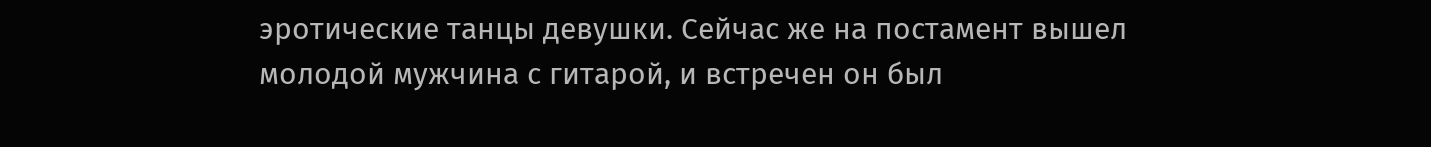эротические танцы девушки. Сейчас же на постамент вышел молодой мужчина с гитарой, и встречен он был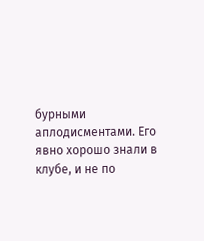бурными аплодисментами. Его явно хорошо знали в клубе, и не по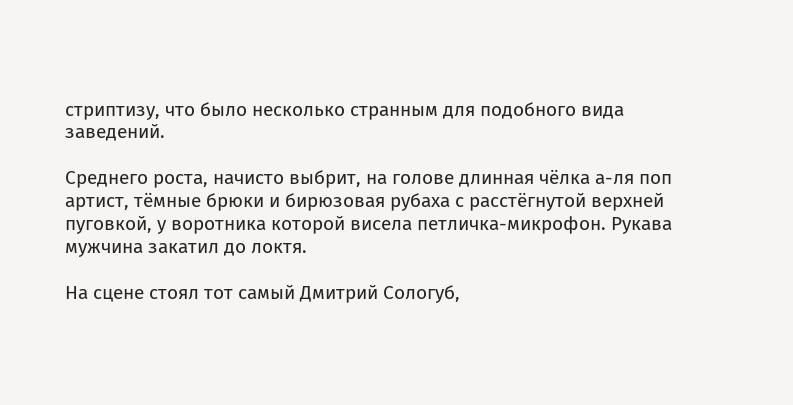стриптизу, что было несколько странным для подобного вида заведений.

Среднего роста, начисто выбрит, на голове длинная чёлка а-ля поп артист, тёмные брюки и бирюзовая рубаха с расстёгнутой верхней пуговкой, у воротника которой висела петличка-микрофон. Рукава мужчина закатил до локтя.

На сцене стоял тот самый Дмитрий Сологуб,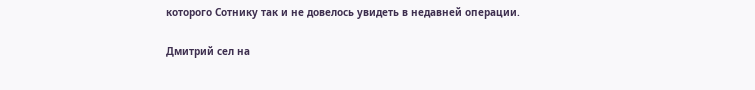которого Сотнику так и не довелось увидеть в недавней операции.

Дмитрий сел на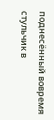поднесённый вовремя стульчик в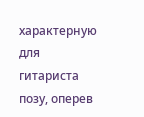характерную для гитариста позу, оперев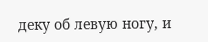деку об левую ногу, и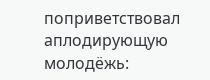поприветствовал аплодирующую молодёжь: